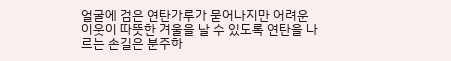얼굴에 검은 연탄가루가 묻어나지만 어려운 이웃이 따뜻한 겨울을 날 수 있도록 연탄을 나르는 손길은 분주하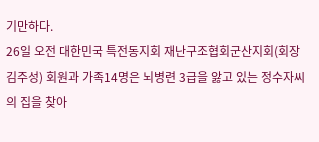기만하다.
26일 오전 대한민국 특전동지회 재난구조협회군산지회(회장 김주성) 회원과 가족14명은 뇌병련 3급을 앓고 있는 정수자씨의 집을 찾아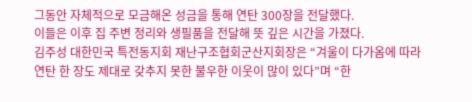그동안 자체적으로 모금해온 성금을 통해 연탄 300장을 전달했다.
이들은 이후 집 주변 정리와 생필품을 전달해 뜻 깊은 시간을 가졌다.
김주성 대한민국 특전동지회 재난구조협회군산지회장은 “겨울이 다가옴에 따라 연탄 한 장도 제대로 갖추지 못한 불우한 이웃이 많이 있다”며 “한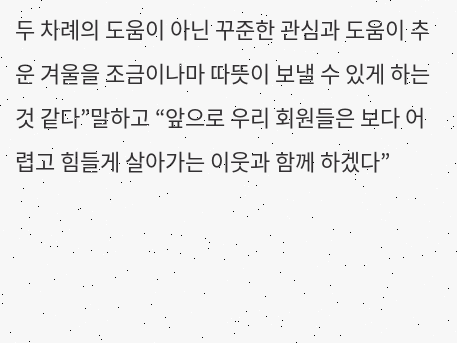두 차례의 도움이 아닌 꾸준한 관심과 도움이 추운 겨울을 조금이나마 따뜻이 보낼 수 있게 하는 것 같다”말하고 “앞으로 우리 회원들은 보다 어렵고 힘들게 살아가는 이웃과 함께 하겠다”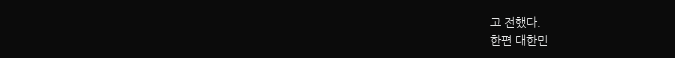고 전했다.
한편 대한민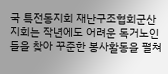국 특전동지회 재난구조협회군산지회는 작년에도 어려운 독거노인들을 찾아 꾸준한 봉사활동을 펼쳐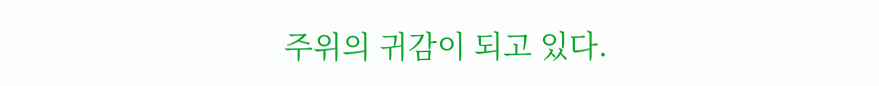주위의 귀감이 되고 있다.